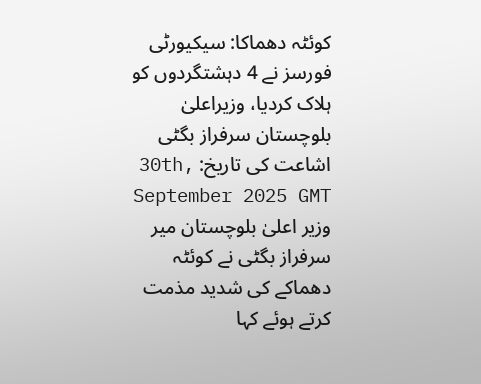کوئٹہ دھماکا: سیکیورٹی فورسز نے 4 دہشتگردوں کو ہلاک کردیا، وزیراعلیٰ بلوچستان سرفراز بگٹی
اشاعت کی تاریخ: 30th, September 2025 GMT
وزیر اعلیٰ بلوچستان میر سرفراز بگٹی نے کوئٹہ دھماکے کی شدید مذمت کرتے ہوئے کہا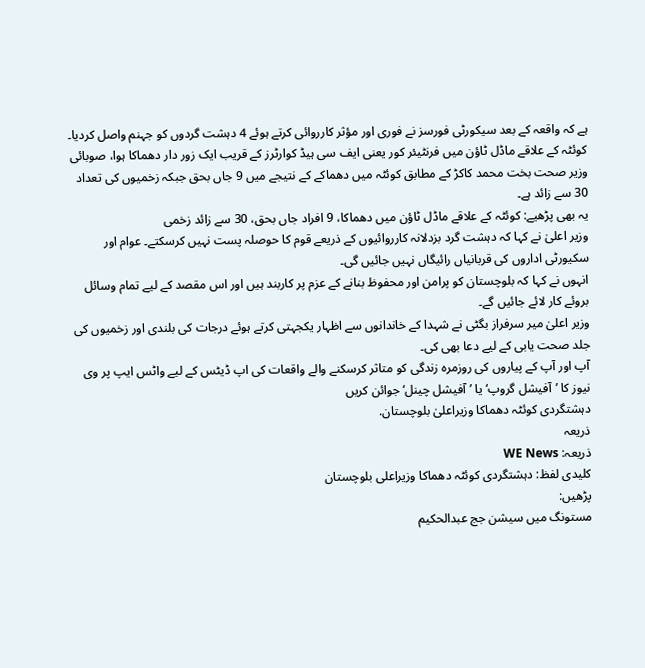ہے کہ واقعہ کے بعد سیکورٹی فورسز نے فوری اور مؤثر کارروائی کرتے ہوئے 4 دہشت گردوں کو جہنم واصل کردیا۔
کوئٹہ کے علاقے ماڈل ٹاؤن میں فرنٹیئر کور یعنی ایف سی ہیڈ کوارٹرز کے قریب ایک زور دار دھماکا ہوا، صوبائی وزیر صحت بخت محمد کاکڑ کے مطابق کوئٹہ میں دھماکے کے نتیجے میں 9 جاں بحق جبکہ زخمیوں کی تعداد 30 سے زائد ہے۔
یہ بھی پڑھیے: کوئٹہ کے علاقے ماڈل ٹاؤن میں دھماکا، 9 افراد جاں بحق، 30 سے زائد زخمی
وزیر اعلیٰ نے کہا کہ دہشت گرد بزدلانہ کارروائیوں کے ذریعے قوم کا حوصلہ پست نہیں کرسکتے۔ عوام اور سکیورٹی اداروں کی قربانیاں رائیگاں نہیں جائیں گی۔
انہوں نے کہا کہ بلوچستان کو پرامن اور محفوظ بنانے کے عزم پر کاربند ہیں اور اس مقصد کے لیے تمام وسائل بروئے کار لائے جائیں گے۔
وزیر اعلیٰ میر سرفراز بگٹی نے شہدا کے خاندانوں سے اظہار یکجہتی کرتے ہوئے درجات کی بلندی اور زخمیوں کی جلد صحت یابی کے لیے دعا بھی کی۔
آپ اور آپ کے پیاروں کی روزمرہ زندگی کو متاثر کرسکنے والے واقعات کی اپ ڈیٹس کے لیے واٹس ایپ پر وی نیوز کا ’آفیشل گروپ‘ یا ’آفیشل چینل‘ جوائن کریں
دہشتگردی کوئٹہ دھماکا وزیراعلیٰ بلوچستان.
ذریعہ
ذریعہ: WE News
کلیدی لفظ: دہشتگردی کوئٹہ دھماکا وزیراعلی بلوچستان
پڑھیں:
مستونگ میں سیشن جج عبدالحکیم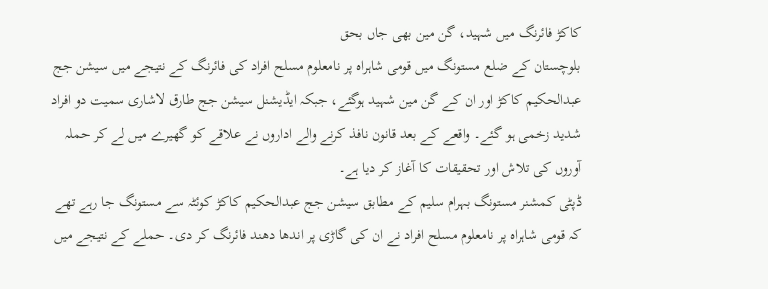کاکڑ فائرنگ میں شہید، گن مین بھی جاں بحق
بلوچستان کے ضلع مستونگ میں قومی شاہراہ پر نامعلوم مسلح افراد کی فائرنگ کے نتیجے میں سیشن جج عبدالحکیم کاکڑ اور ان کے گن مین شہید ہوگئے، جبکہ ایڈیشنل سیشن جج طارق لاشاری سمیت دو افراد شدید زخمی ہو گئے۔ واقعے کے بعد قانون نافذ کرنے والے اداروں نے علاقے کو گھیرے میں لے کر حملہ آوروں کی تلاش اور تحقیقات کا آغاز کر دیا ہے۔
ڈپٹی کمشنر مستونگ بہرام سلیم کے مطابق سیشن جج عبدالحکیم کاکڑ کوئٹہ سے مستونگ جا رہے تھے کہ قومی شاہراہ پر نامعلوم مسلح افراد نے ان کی گاڑی پر اندھا دھند فائرنگ کر دی۔ حملے کے نتیجے میں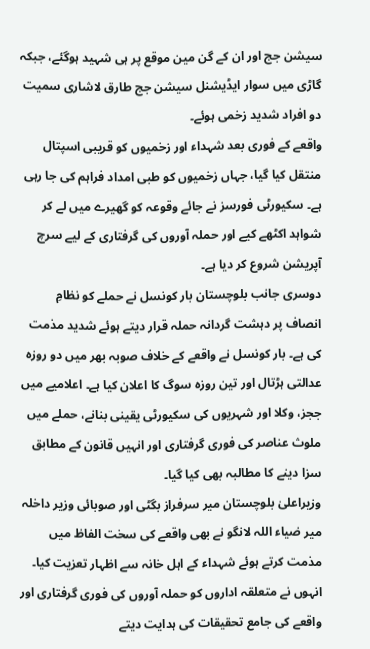سیشن جج اور ان کے گن مین موقع پر ہی شہید ہوگئے، جبکہ گاڑی میں سوار ایڈیشنل سیشن جج طارق لاشاری سمیت دو افراد شدید زخمی ہوئے۔
واقعے کے فوری بعد شہداء اور زخمیوں کو قریبی اسپتال منتقل کیا گیا، جہاں زخمیوں کو طبی امداد فراہم کی جا رہی ہے۔ سکیورٹی فورسز نے جائے وقوعہ کو گھیرے میں لے کر شواہد اکٹھے کیے اور حملہ آوروں کی گرفتاری کے لیے سرچ آپریشن شروع کر دیا ہے۔
دوسری جانب بلوچستان بار کونسل نے حملے کو نظامِ انصاف پر دہشت گردانہ حملہ قرار دیتے ہوئے شدید مذمت کی ہے۔ بار کونسل نے واقعے کے خلاف صوبہ بھر میں دو روزہ عدالتی ہڑتال اور تین روزہ سوگ کا اعلان کیا ہے۔ اعلامیے میں ججز، وکلا اور شہریوں کی سکیورٹی یقینی بنانے، حملے میں ملوث عناصر کی فوری گرفتاری اور انہیں قانون کے مطابق سزا دینے کا مطالبہ بھی کیا گیا۔
وزیراعلیٰ بلوچستان میر سرفراز بگٹی اور صوبائی وزیر داخلہ میر ضیاء اللہ لانگو نے بھی واقعے کی سخت الفاظ میں مذمت کرتے ہوئے شہداء کے اہل خانہ سے اظہار تعزیت کیا۔ انہوں نے متعلقہ اداروں کو حملہ آوروں کی فوری گرفتاری اور واقعے کی جامع تحقیقات کی ہدایت دیتے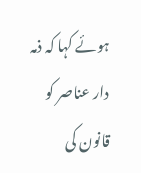ہوئے کہا کہ ذمہ دار عناصر کو قانون کی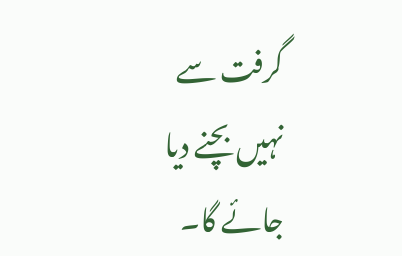گرفت سے نہیں بچنے دیا جائے گا۔